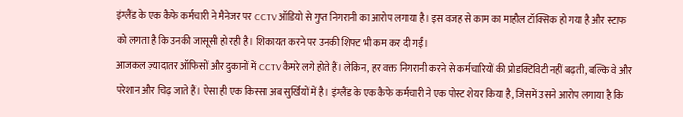इंग्लैंड के एक कैफे कर्मचारी ने मैनेजर पर CCTV ऑडियो से गुप्त निगरानी का आरोप लगाया है। इस वजह से काम का माहौल टॉक्सिक हो गया है और स्टाफ को लगता है कि उनकी जासूसी हो रही है। शिकायत करने पर उनकी शिफ्ट भी कम कर दी गईं।
आजकल ज़्यादातर ऑफिसों और दुकानों में CCTV कैमरे लगे होते हैं। लेकिन, हर वक्त निगरानी करने से कर्मचारियों की प्रोडक्टिविटी नहीं बढ़ती, बल्कि वे और परेशान और चिढ़ जाते हैं। ऐसा ही एक किस्सा अब सुर्खियों में है। इंग्लैंड के एक कैफे कर्मचारी ने एक पोस्ट शेयर किया है, जिसमें उसने आरोप लगाया है कि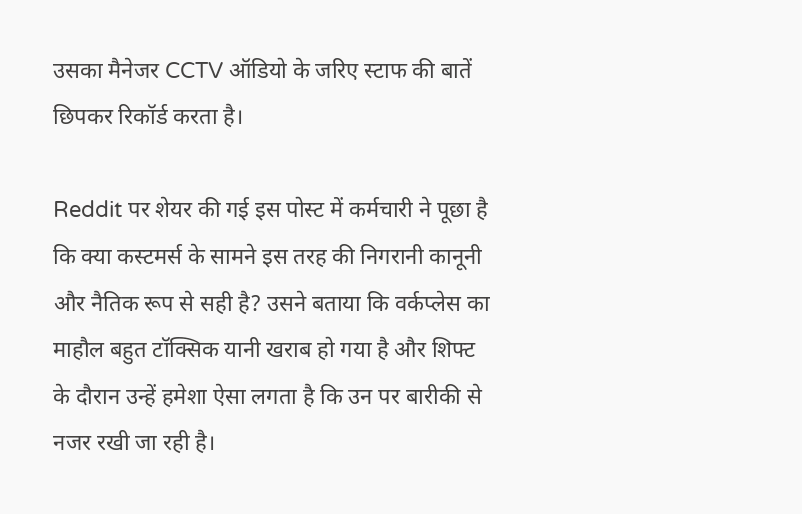उसका मैनेजर CCTV ऑडियो के जरिए स्टाफ की बातें छिपकर रिकॉर्ड करता है।

Reddit पर शेयर की गई इस पोस्ट में कर्मचारी ने पूछा है कि क्या कस्टमर्स के सामने इस तरह की निगरानी कानूनी और नैतिक रूप से सही है? उसने बताया कि वर्कप्लेस का माहौल बहुत टॉक्सिक यानी खराब हो गया है और शिफ्ट के दौरान उन्हें हमेशा ऐसा लगता है कि उन पर बारीकी से नजर रखी जा रही है।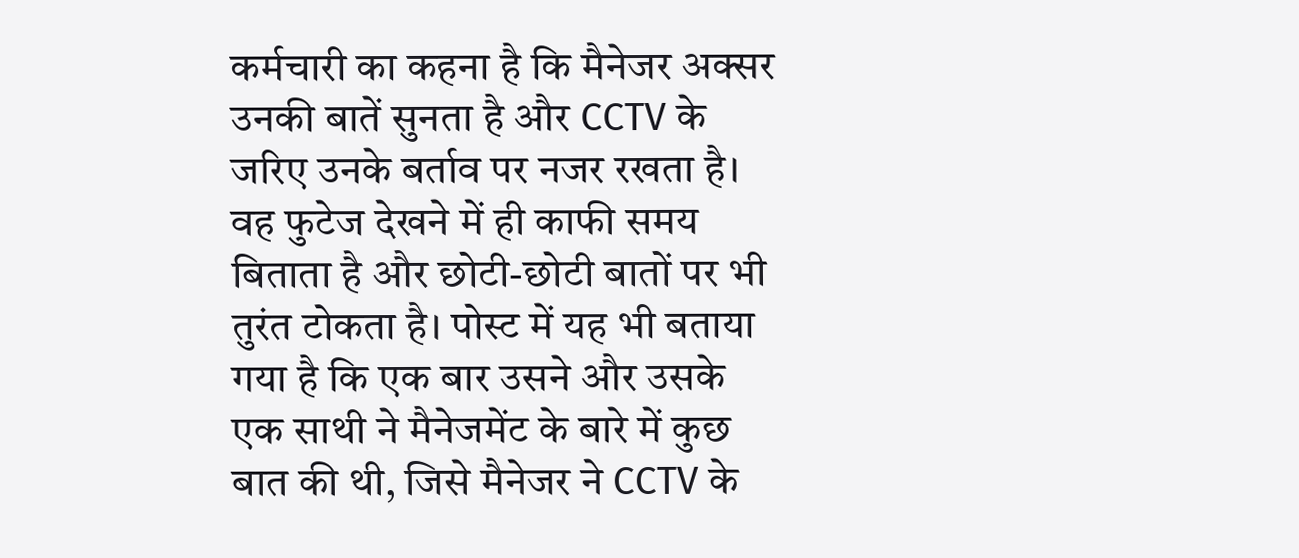कर्मचारी का कहना है कि मैनेजर अक्सर उनकी बातें सुनता है और CCTV के जरिए उनके बर्ताव पर नजर रखता है। वह फुटेज देखने में ही काफी समय बिताता है और छोटी-छोटी बातों पर भी तुरंत टोकता है। पोस्ट में यह भी बताया गया है कि एक बार उसने और उसके एक साथी ने मैनेजमेंट के बारे में कुछ बात की थी, जिसे मैनेजर ने CCTV के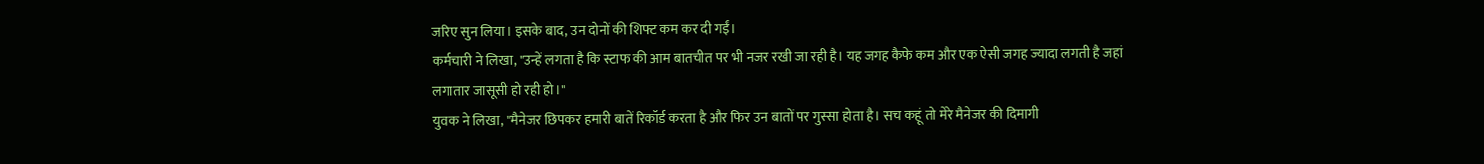जरिए सुन लिया। इसके बाद, उन दोनों की शिफ्ट कम कर दी गईं।
कर्मचारी ने लिखा, "उन्हें लगता है कि स्टाफ की आम बातचीत पर भी नजर रखी जा रही है। यह जगह कैफे कम और एक ऐसी जगह ज्यादा लगती है जहां लगातार जासूसी हो रही हो।"
युवक ने लिखा, "मैनेजर छिपकर हमारी बातें रिकॉर्ड करता है और फिर उन बातों पर गुस्सा होता है। सच कहूं तो मेरे मैनेजर की दिमागी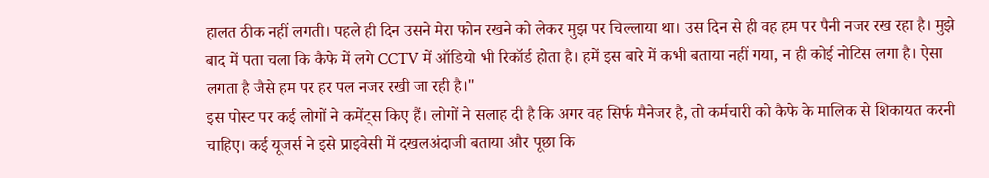हालत ठीक नहीं लगती। पहले ही दिन उसने मेरा फोन रखने को लेकर मुझ पर चिल्लाया था। उस दिन से ही वह हम पर पैनी नजर रख रहा है। मुझे बाद में पता चला कि कैफे में लगे CCTV में ऑडियो भी रिकॉर्ड होता है। हमें इस बारे में कभी बताया नहीं गया, न ही कोई नोटिस लगा है। ऐसा लगता है जैसे हम पर हर पल नजर रखी जा रही है।"
इस पोस्ट पर कई लोगों ने कमेंट्स किए हैं। लोगों ने सलाह दी है कि अगर वह सिर्फ मैनेजर है, तो कर्मचारी को कैफे के मालिक से शिकायत करनी चाहिए। कई यूजर्स ने इसे प्राइवेसी में दखलअंदाजी बताया और पूछा कि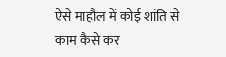ऐसे माहौल में कोई शांति से काम कैसे कर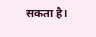सकता है।